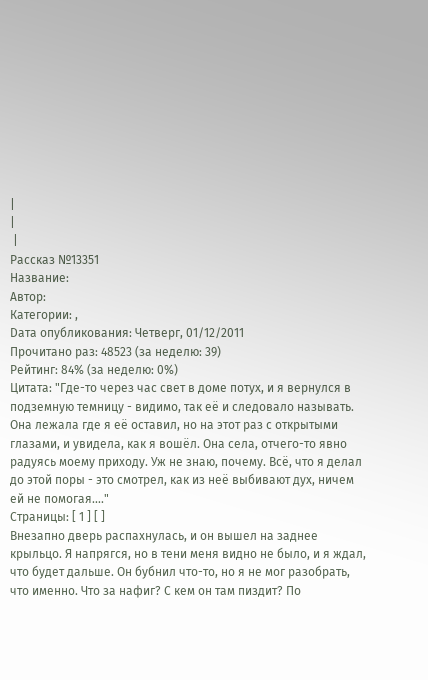|
|
 |
Рассказ №13351
Название:
Автор:
Категории: ,
Dата опубликования: Четверг, 01/12/2011
Прочитано раз: 48523 (за неделю: 39)
Рейтинг: 84% (за неделю: 0%)
Цитата: "Где-то через час свет в доме потух, и я вернулся в подземную темницу - видимо, так её и следовало называть. Она лежала где я её оставил, но на этот раз с открытыми глазами, и увидела, как я вошёл. Она села, отчего-то явно радуясь моему приходу. Уж не знаю, почему. Всё, что я делал до этой поры - это смотрел, как из неё выбивают дух, ничем ей не помогая...."
Страницы: [ 1 ] [ ]
Внезапно дверь распахнулась, и он вышел на заднее крыльцо. Я напрягся, но в тени меня видно не было, и я ждал, что будет дальше. Он бубнил что-то, но я не мог разобрать, что именно. Что за нафиг? С кем он там пиздит? По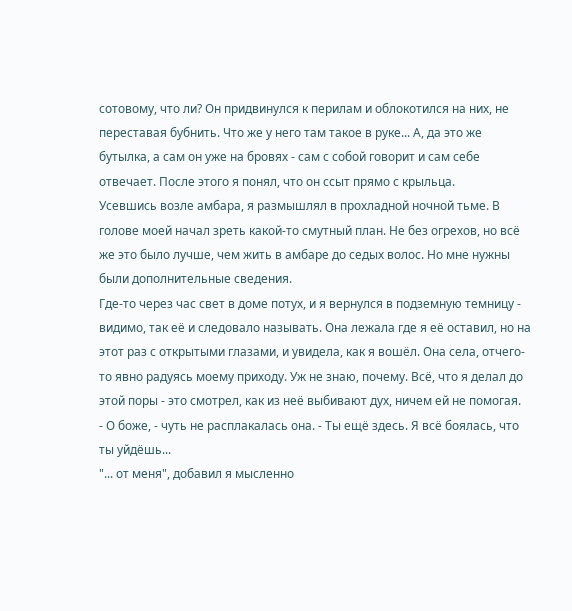сотовому, что ли? Он придвинулся к перилам и облокотился на них, не переставая бубнить. Что же у него там такое в руке... А, да это же бутылка, а сам он уже на бровях - сам с собой говорит и сам себе отвечает. После этого я понял, что он ссыт прямо с крыльца.
Усевшись возле амбара, я размышлял в прохладной ночной тьме. В голове моей начал зреть какой-то смутный план. Не без огрехов, но всё же это было лучше, чем жить в амбаре до седых волос. Но мне нужны были дополнительные сведения.
Где-то через час свет в доме потух, и я вернулся в подземную темницу - видимо, так её и следовало называть. Она лежала где я её оставил, но на этот раз с открытыми глазами, и увидела, как я вошёл. Она села, отчего-то явно радуясь моему приходу. Уж не знаю, почему. Всё, что я делал до этой поры - это смотрел, как из неё выбивают дух, ничем ей не помогая.
- О боже, - чуть не расплакалась она. - Ты ещё здесь. Я всё боялась, что ты уйдёшь...
"... от меня", добавил я мысленно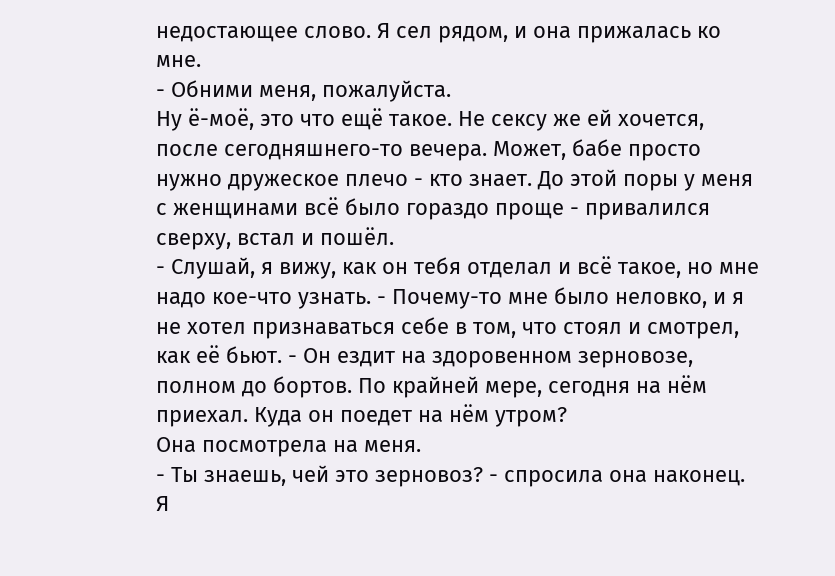недостающее слово. Я сел рядом, и она прижалась ко мне.
- Обними меня, пожалуйста.
Ну ё-моё, это что ещё такое. Не сексу же ей хочется, после сегодняшнего-то вечера. Может, бабе просто нужно дружеское плечо - кто знает. До этой поры у меня с женщинами всё было гораздо проще - привалился сверху, встал и пошёл.
- Слушай, я вижу, как он тебя отделал и всё такое, но мне надо кое-что узнать. - Почему-то мне было неловко, и я не хотел признаваться себе в том, что стоял и смотрел, как её бьют. - Он ездит на здоровенном зерновозе, полном до бортов. По крайней мере, сегодня на нём приехал. Куда он поедет на нём утром?
Она посмотрела на меня.
- Ты знаешь, чей это зерновоз? - спросила она наконец.
Я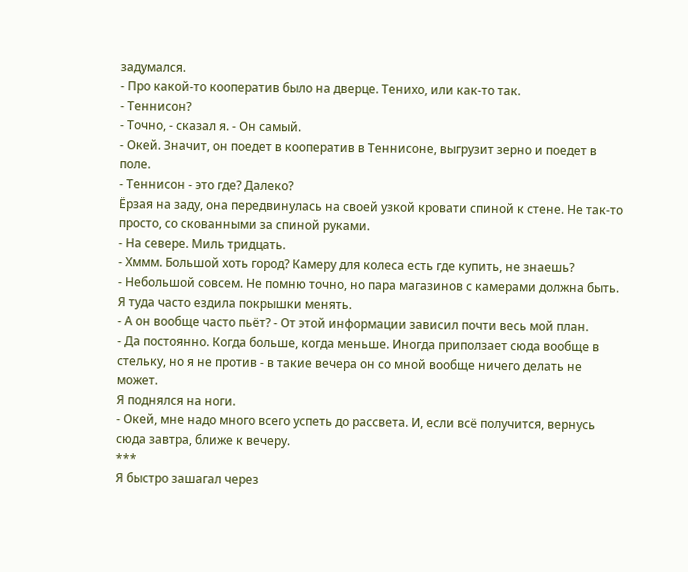задумался.
- Про какой-то кооператив было на дверце. Тенихо, или как-то так.
- Теннисон?
- Точно, - сказал я. - Он самый.
- Окей. Значит, он поедет в кооператив в Теннисоне, выгрузит зерно и поедет в поле.
- Теннисон - это где? Далеко?
Ёрзая на заду, она передвинулась на своей узкой кровати спиной к стене. Не так-то просто, со скованными за спиной руками.
- На севере. Миль тридцать.
- Хммм. Большой хоть город? Камеру для колеса есть где купить, не знаешь?
- Небольшой совсем. Не помню точно, но пара магазинов с камерами должна быть. Я туда часто ездила покрышки менять.
- А он вообще часто пьёт? - От этой информации зависил почти весь мой план.
- Да постоянно. Когда больше, когда меньше. Иногда приползает сюда вообще в стельку, но я не против - в такие вечера он со мной вообще ничего делать не может.
Я поднялся на ноги.
- Окей, мне надо много всего успеть до рассвета. И, если всё получится, вернусь сюда завтра, ближе к вечеру.
***
Я быстро зашагал через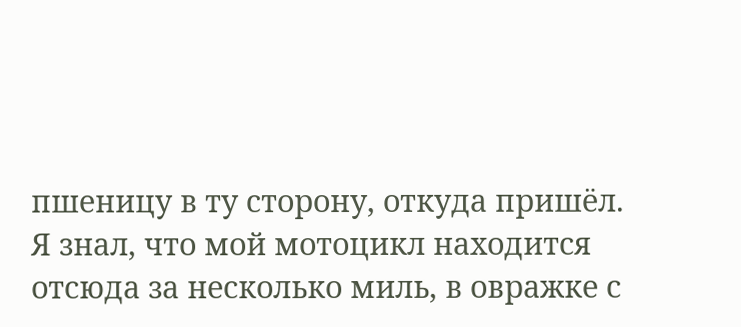пшеницу в ту сторону, откуда пришёл. Я знал, что мой мотоцикл находится отсюда за несколько миль, в овражке с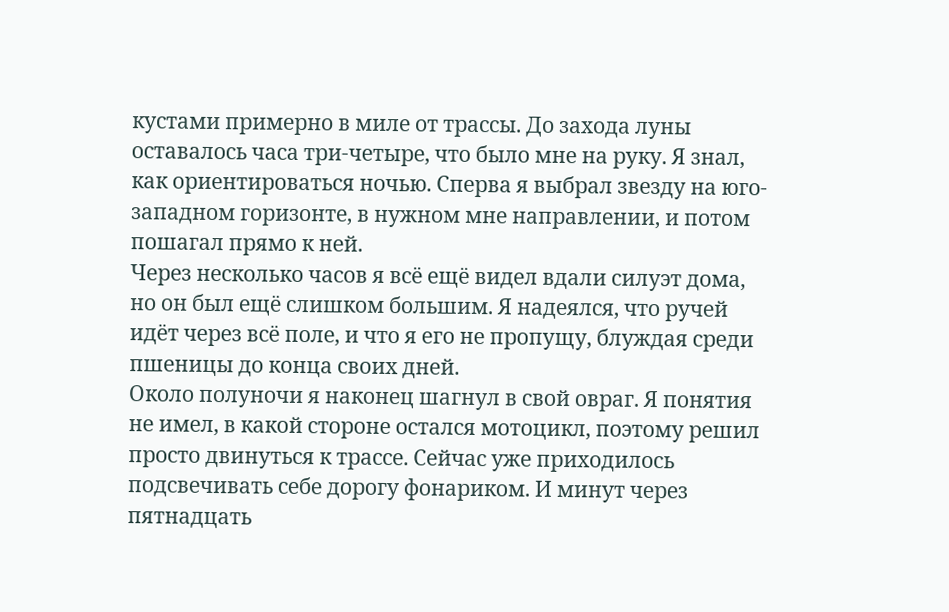кустами примерно в миле от трассы. До захода луны оставалось часа три-четыре, что было мне на руку. Я знал, как ориентироваться ночью. Сперва я выбрал звезду на юго-западном горизонте, в нужном мне направлении, и потом пошагал прямо к ней.
Через несколько часов я всё ещё видел вдали силуэт дома, но он был ещё слишком большим. Я надеялся, что ручей идёт через всё поле, и что я его не пропущу, блуждая среди пшеницы до конца своих дней.
Около полуночи я наконец шагнул в свой овраг. Я понятия не имел, в какой стороне остался мотоцикл, поэтому решил просто двинуться к трассе. Сейчас уже приходилось подсвечивать себе дорогу фонариком. И минут через пятнадцать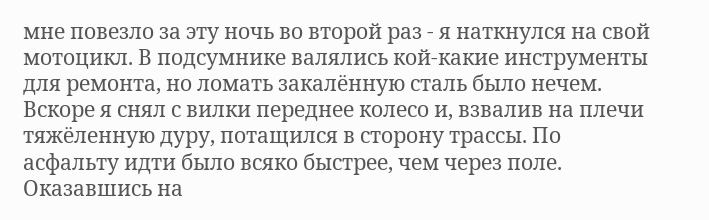мне повезло за эту ночь во второй раз - я наткнулся на свой мотоцикл. В подсумнике валялись кой-какие инструменты для ремонта, но ломать закалённую сталь было нечем. Вскоре я снял с вилки переднее колесо и, взвалив на плечи тяжёленную дуру, потащился в сторону трассы. По асфальту идти было всяко быстрее, чем через поле. Оказавшись на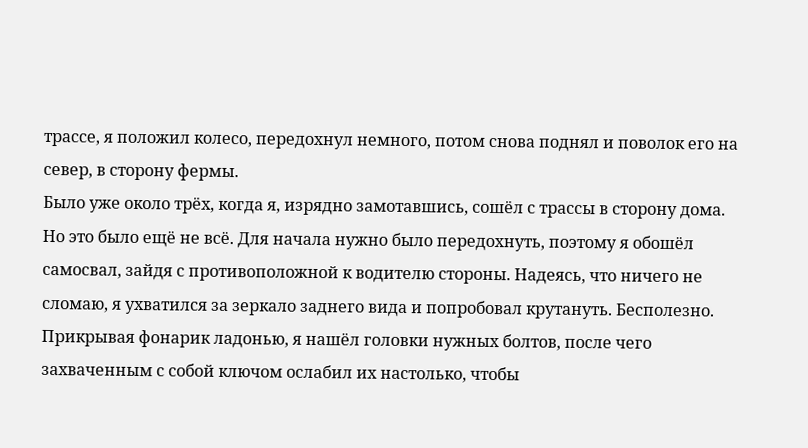трассе, я положил колесо, передохнул немного, потом снова поднял и поволок его на север, в сторону фермы.
Было уже около трёх, когда я, изрядно замотавшись, сошёл с трассы в сторону дома. Но это было ещё не всё. Для начала нужно было передохнуть, поэтому я обошёл самосвал, зайдя с противоположной к водителю стороны. Надеясь, что ничего не сломаю, я ухватился за зеркало заднего вида и попробовал крутануть. Бесполезно. Прикрывая фонарик ладонью, я нашёл головки нужных болтов, после чего захваченным с собой ключом ослабил их настолько, чтобы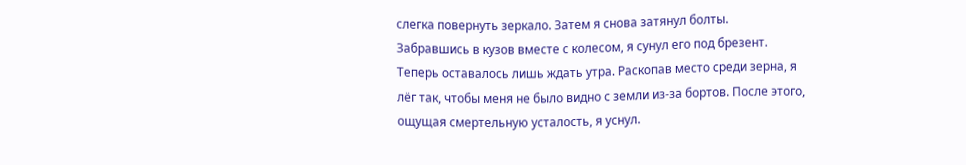слегка повернуть зеркало. Затем я снова затянул болты.
Забравшись в кузов вместе с колесом, я сунул его под брезент. Теперь оставалось лишь ждать утра. Раскопав место среди зерна, я лёг так, чтобы меня не было видно с земли из-за бортов. После этого, ощущая смертельную усталость, я уснул.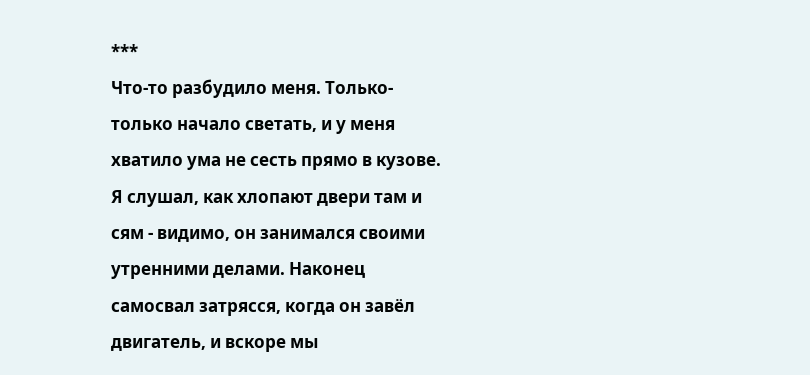***
Что-то разбудило меня. Только-только начало светать, и у меня хватило ума не сесть прямо в кузове. Я слушал, как хлопают двери там и сям - видимо, он занимался своими утренними делами. Наконец самосвал затрясся, когда он завёл двигатель, и вскоре мы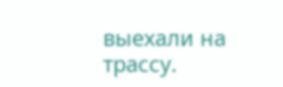выехали на трассу.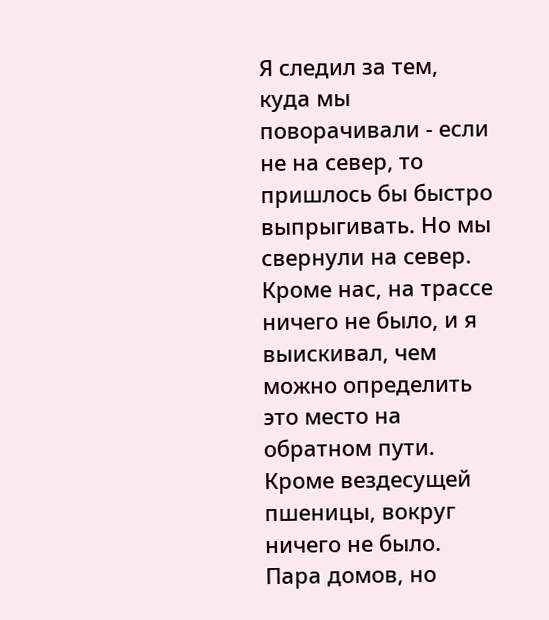Я следил за тем, куда мы поворачивали - если не на север, то пришлось бы быстро выпрыгивать. Но мы свернули на север.
Кроме нас, на трассе ничего не было, и я выискивал, чем можно определить это место на обратном пути. Кроме вездесущей пшеницы, вокруг ничего не было. Пара домов, но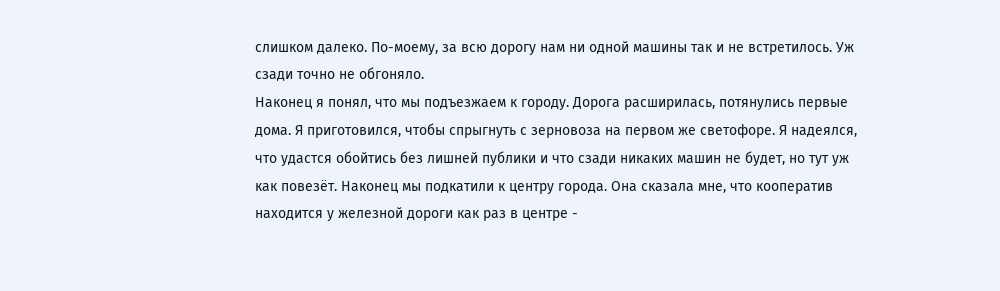слишком далеко. По-моему, за всю дорогу нам ни одной машины так и не встретилось. Уж сзади точно не обгоняло.
Наконец я понял, что мы подъезжаем к городу. Дорога расширилась, потянулись первые дома. Я приготовился, чтобы спрыгнуть с зерновоза на первом же светофоре. Я надеялся, что удастся обойтись без лишней публики и что сзади никаких машин не будет, но тут уж как повезёт. Наконец мы подкатили к центру города. Она сказала мне, что кооператив находится у железной дороги как раз в центре -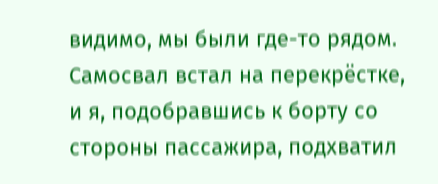видимо, мы были где-то рядом. Самосвал встал на перекрёстке, и я, подобравшись к борту со стороны пассажира, подхватил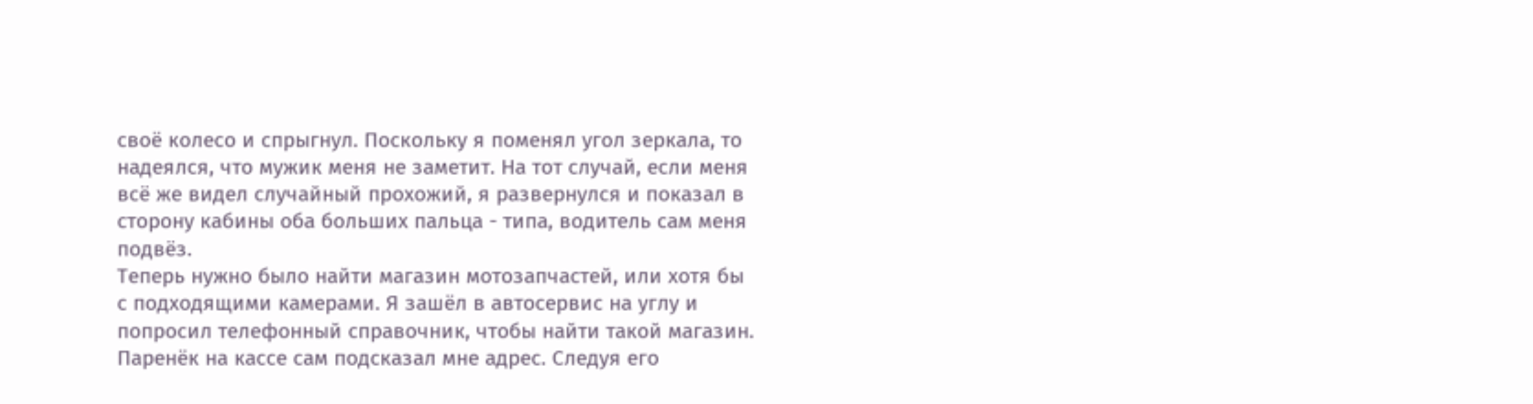своё колесо и спрыгнул. Поскольку я поменял угол зеркала, то надеялся, что мужик меня не заметит. На тот случай, если меня всё же видел случайный прохожий, я развернулся и показал в сторону кабины оба больших пальца - типа, водитель сам меня подвёз.
Теперь нужно было найти магазин мотозапчастей, или хотя бы с подходящими камерами. Я зашёл в автосервис на углу и попросил телефонный справочник, чтобы найти такой магазин. Паренёк на кассе сам подсказал мне адрес. Следуя его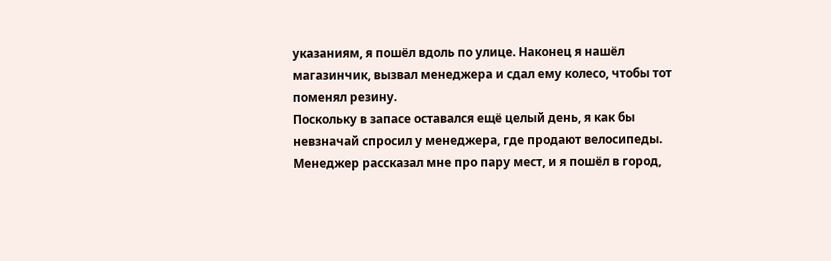указаниям, я пошёл вдоль по улице. Наконец я нашёл магазинчик, вызвал менеджера и сдал ему колесо, чтобы тот поменял резину.
Поскольку в запасе оставался ещё целый день, я как бы невзначай спросил у менеджера, где продают велосипеды. Менеджер рассказал мне про пару мест, и я пошёл в город,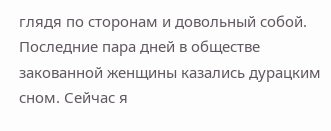глядя по сторонам и довольный собой. Последние пара дней в обществе закованной женщины казались дурацким сном. Сейчас я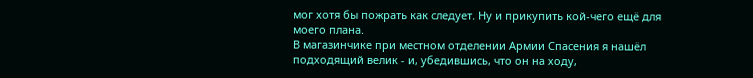мог хотя бы пожрать как следует. Ну и прикупить кой-чего ещё для моего плана.
В магазинчике при местном отделении Армии Спасения я нашёл подходящий велик - и, убедившись, что он на ходу,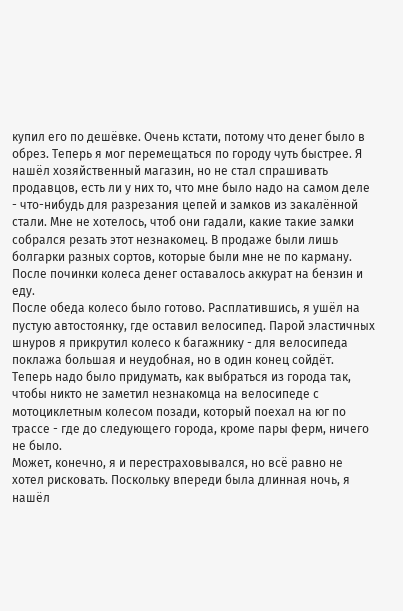купил его по дешёвке. Очень кстати, потому что денег было в обрез. Теперь я мог перемещаться по городу чуть быстрее. Я нашёл хозяйственный магазин, но не стал спрашивать продавцов, есть ли у них то, что мне было надо на самом деле - что-нибудь для разрезания цепей и замков из закалённой стали. Мне не хотелось, чтоб они гадали, какие такие замки собрался резать этот незнакомец. В продаже были лишь болгарки разных сортов, которые были мне не по карману. После починки колеса денег оставалось аккурат на бензин и еду.
После обеда колесо было готово. Расплатившись, я ушёл на пустую автостоянку, где оставил велосипед. Парой эластичных шнуров я прикрутил колесо к багажнику - для велосипеда поклажа большая и неудобная, но в один конец сойдёт. Теперь надо было придумать, как выбраться из города так, чтобы никто не заметил незнакомца на велосипеде с мотоциклетным колесом позади, который поехал на юг по трассе - где до следующего города, кроме пары ферм, ничего не было.
Может, конечно, я и перестраховывался, но всё равно не хотел рисковать. Поскольку впереди была длинная ночь, я нашёл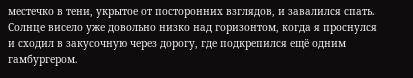местечко в тени, укрытое от посторонних взглядов, и завалился спать. Солнце висело уже довольно низко над горизонтом, когда я проснулся и сходил в закусочную через дорогу, где подкрепился ещё одним гамбургером.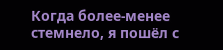Когда более-менее стемнело, я пошёл с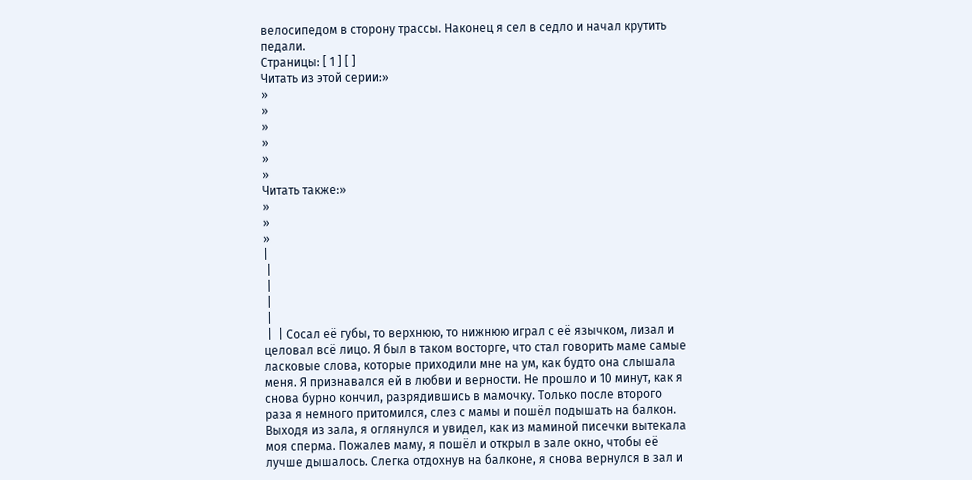велосипедом в сторону трассы. Наконец я сел в седло и начал крутить педали.
Страницы: [ 1 ] [ ]
Читать из этой серии:»
»
»
»
»
»
»
Читать также:»
»
»
»
|
 |
 |
 |
 |
 |  | Сосал её губы, то верхнюю, то нижнюю играл с её язычком, лизал и целовал всё лицо. Я был в таком восторге, что стал говорить маме самые ласковые слова, которые приходили мне на ум, как будто она слышала меня. Я признавался ей в любви и верности. Не прошло и 10 минут, как я снова бурно кончил, разрядившись в мамочку. Только после второго раза я немного притомился, слез с мамы и пошёл подышать на балкон. Выходя из зала, я оглянулся и увидел, как из маминой писечки вытекала моя сперма. Пожалев маму, я пошёл и открыл в зале окно, чтобы её лучше дышалось. Слегка отдохнув на балконе, я снова вернулся в зал и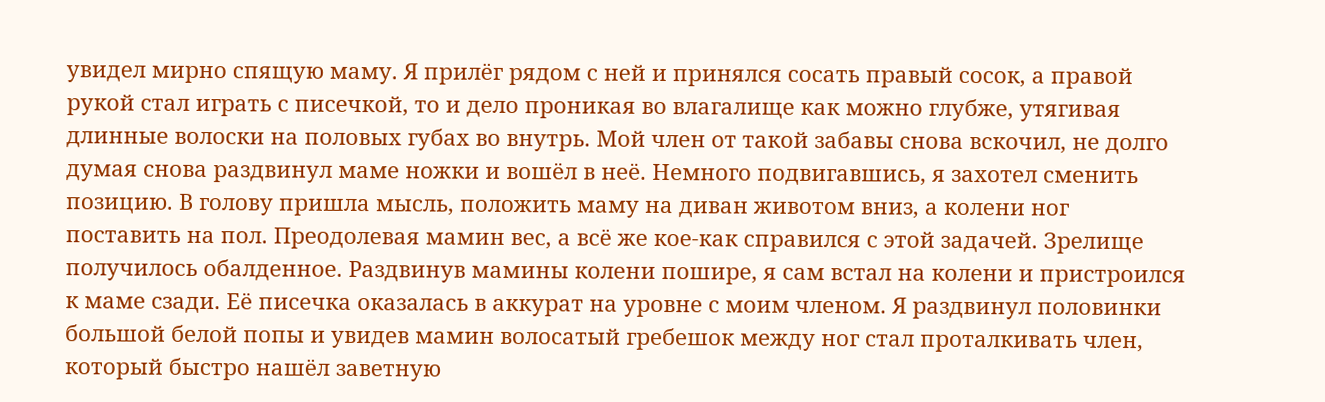увидел мирно спящую маму. Я прилёг рядом с ней и принялся сосать правый сосок, а правой рукой стал играть с писечкой, то и дело проникая во влагалище как можно глубже, утягивая длинные волоски на половых губах во внутрь. Мой член от такой забавы снова вскочил, не долго думая снова раздвинул маме ножки и вошёл в неё. Немного подвигавшись, я захотел сменить позицию. В голову пришла мысль, положить маму на диван животом вниз, а колени ног поставить на пол. Преодолевая мамин вес, а всё же кое-как справился с этой задачей. Зрелище получилось обалденное. Раздвинув мамины колени пошире, я сам встал на колени и пристроился к маме сзади. Её писечка оказалась в аккурат на уровне с моим членом. Я раздвинул половинки большой белой попы и увидев мамин волосатый гребешок между ног стал проталкивать член, который быстро нашёл заветную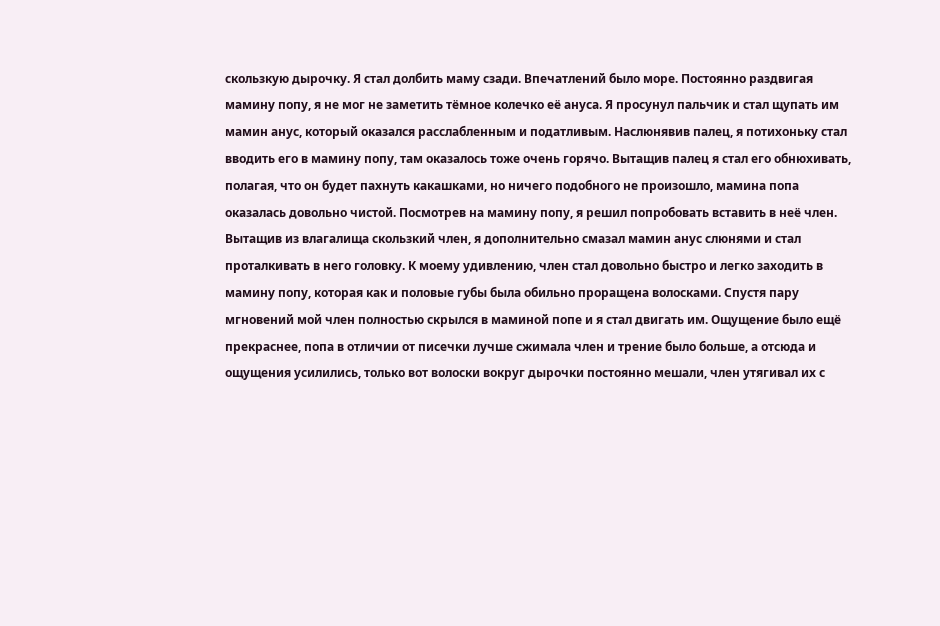скользкую дырочку. Я стал долбить маму сзади. Впечатлений было море. Постоянно раздвигая мамину попу, я не мог не заметить тёмное колечко её ануса. Я просунул пальчик и стал щупать им мамин анус, который оказался расслабленным и податливым. Наслюнявив палец, я потихоньку стал вводить его в мамину попу, там оказалось тоже очень горячо. Вытащив палец я стал его обнюхивать, полагая, что он будет пахнуть какашками, но ничего подобного не произошло, мамина попа оказалась довольно чистой. Посмотрев на мамину попу, я решил попробовать вставить в неё член. Вытащив из влагалища скользкий член, я дополнительно смазал мамин анус слюнями и стал проталкивать в него головку. К моему удивлению, член стал довольно быстро и легко заходить в мамину попу, которая как и половые губы была обильно проращена волосками. Спустя пару мгновений мой член полностью скрылся в маминой попе и я стал двигать им. Ощущение было ещё прекраснее, попа в отличии от писечки лучше сжимала член и трение было больше, а отсюда и ощущения усилились, только вот волоски вокруг дырочки постоянно мешали, член утягивал их с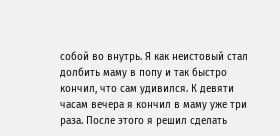собой во внутрь. Я как неистовый стал долбить маму в попу и так быстро кончил, что сам удивился. К девяти часам вечера я кончил в маму уже три раза. После этого я решил сделать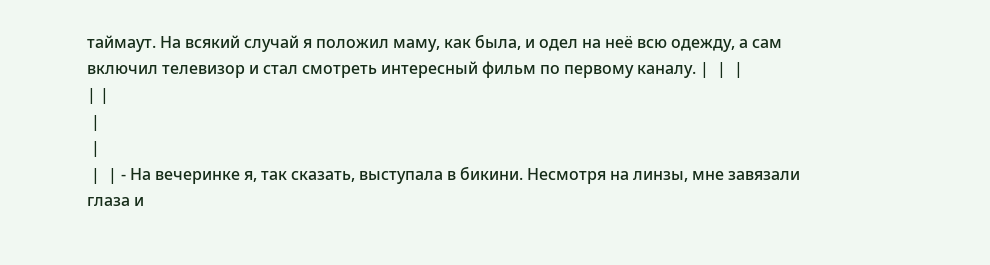таймаут. На всякий случай я положил маму, как была, и одел на неё всю одежду, а сам включил телевизор и стал смотреть интересный фильм по первому каналу. |  |  |
| |
 |
 |
 |  | - На вечеринке я, так сказать, выступала в бикини. Несмотря на линзы, мне завязали глаза и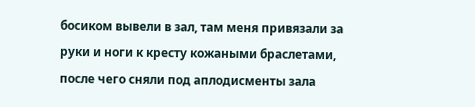босиком вывели в зал, там меня привязали за руки и ноги к кресту кожаными браслетами, после чего сняли под аплодисменты зала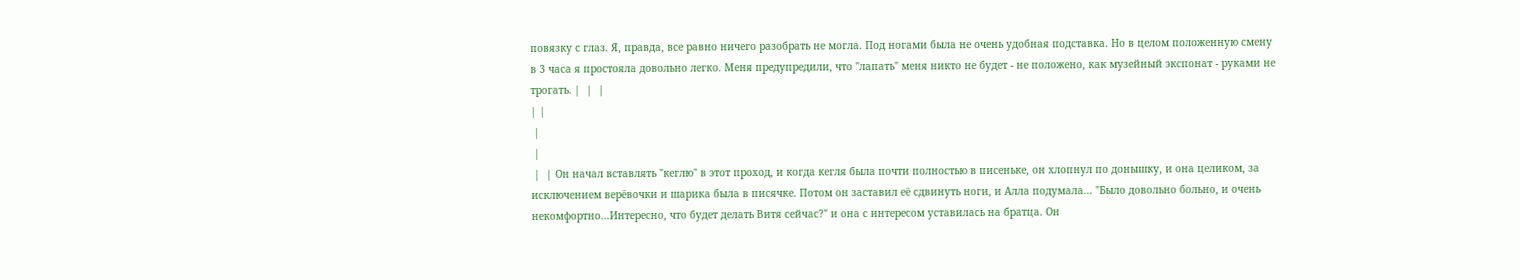повязку с глаз. Я, правда, все равно ничего разобрать не могла. Под ногами была не очень удобная подставка. Но в целом положенную смену в 3 часа я простояла довольно легко. Меня предупредили, что "лапать" меня никто не будет - не положено, как музейный экспонат - руками не трогать. |  |  |
| |
 |
 |
 |  | Он начал вставлять "кеглю" в этот проход, и когда кегля была почти полностью в писеньке, он хлопнул по донышку, и она целиком, за исключением верёвочки и шарика была в писячке. Потом он заставил её сдвинуть ноги, и Алла подумала... "Было довольно больно, и очень некомфортно...Интересно, что будет делать Витя сейчас?" и она с интересом уставилась на братца. Он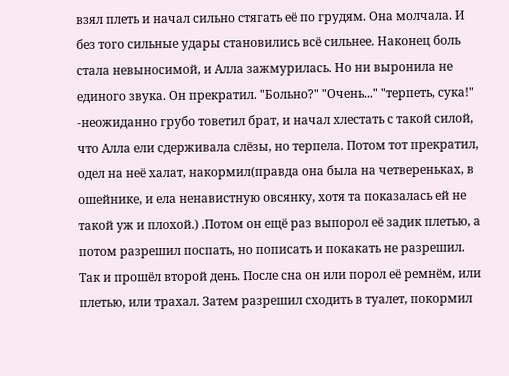взял плеть и начал сильно стягать её по грудям. Она молчала. И без того сильные удары становились всё сильнее. Наконец боль стала невыносимой, и Алла зажмурилась. Но ни выронила не единого звука. Он прекратил. "Больно?" "Очень..." "терпеть, сука!" -неожиданно грубо товетил брат, и начал хлестать с такой силой, что Алла ели сдерживала слёзы, но терпела. Потом тот прекратил, одел на неё халат, накормил(правда она была на четвереньках, в ошейнике, и ела ненавистную овсянку, хотя та показалась ей не такой уж и плохой.) .Потом он ещё раз выпорол её задик плетью, а потом разрешил поспать, но пописать и покакать не разрешил. Так и прошёл второй день. После сна он или порол её ремнём, или плетью, или трахал. Затем разрешил сходить в туалет, покормил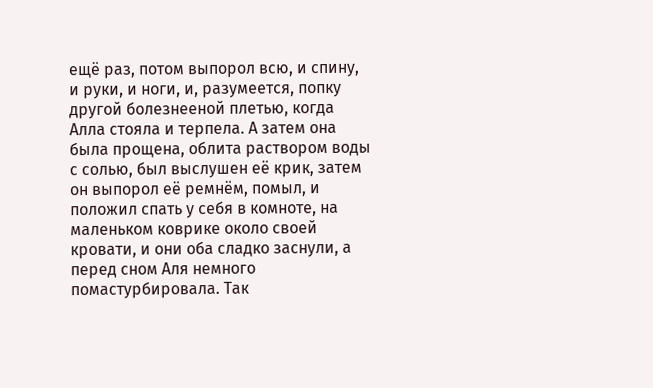ещё раз, потом выпорол всю, и спину, и руки, и ноги, и, разумеется, попку другой болезнееной плетью, когда Алла стояла и терпела. А затем она была прощена, облита раствором воды с солью, был выслушен её крик, затем он выпорол её ремнём, помыл, и положил спать у себя в комноте, на маленьком коврике около своей кровати, и они оба сладко заснули, а перед сном Аля немного помастурбировала. Так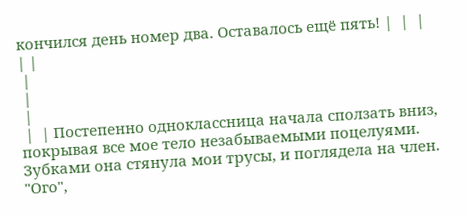кончился день номер два. Оставалось ещё пять! |  |  |
| |
 |
 |
 |
 |  | Постепенно одноклассница начала сползать вниз, покрывая все мое тело незабываемыми поцелуями. Зубками она стянула мои трусы, и поглядела на член. "Ого",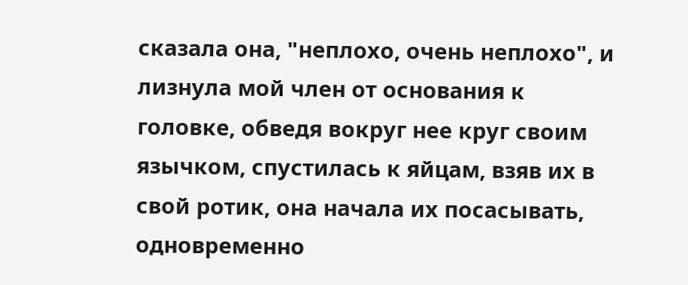сказала она, "неплохо, очень неплохо", и лизнула мой член от основания к головке, обведя вокруг нее круг своим язычком, спустилась к яйцам, взяв их в свой ротик, она начала их посасывать, одновременно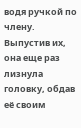водя ручкой по члену. Выпустив их, она еще раз лизнула головку, обдав её своим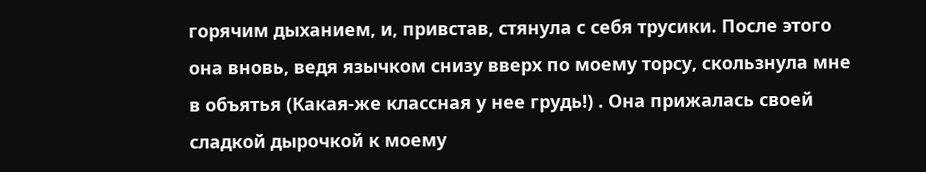горячим дыханием, и, привстав, стянула с себя трусики. После этого она вновь, ведя язычком снизу вверх по моему торсу, скользнула мне в объятья (Какая-же классная у нее грудь!) . Она прижалась своей сладкой дырочкой к моему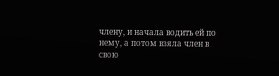члену, и начала водить ей по нему, а потом взяла член в свою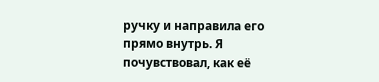ручку и направила его прямо внутрь. Я почувствовал, как её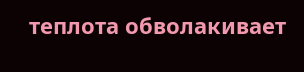теплота обволакивает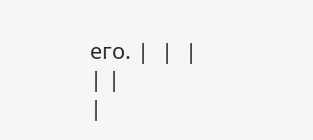его. |  |  |
| |
|